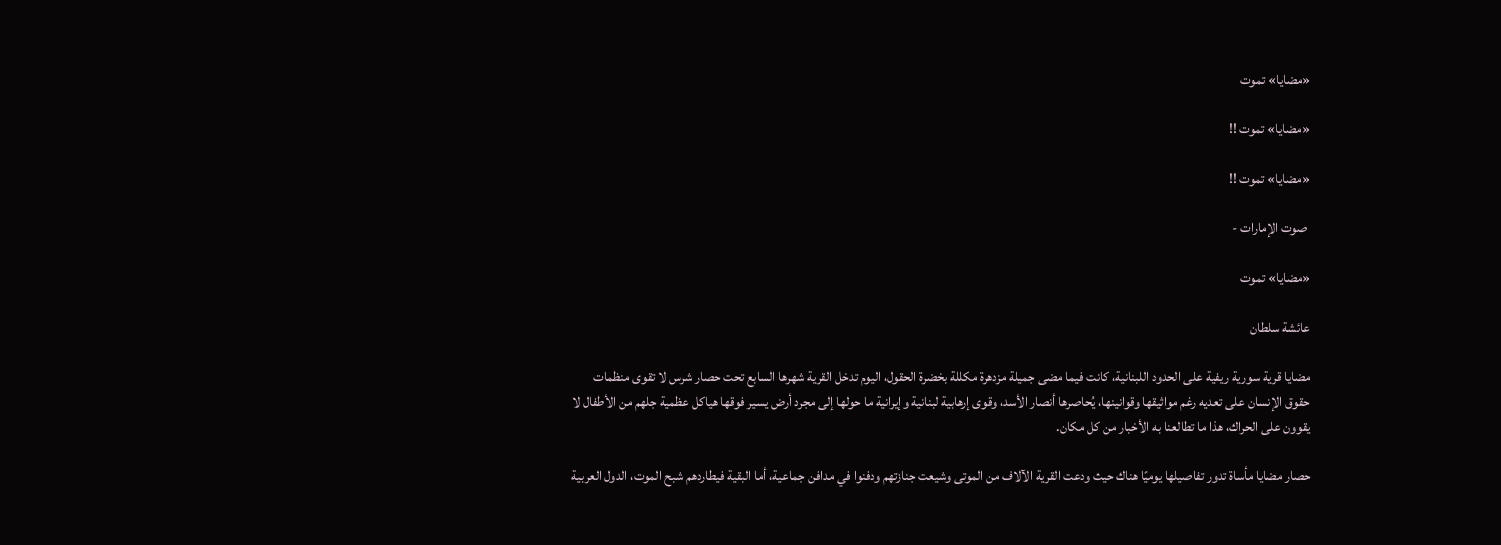«مضايا» تموت

«مضايا» تموت !!

«مضايا» تموت !!

 صوت الإمارات -

«مضايا» تموت

عائشة سلطان

مضايا قرية سورية ريفية على الحدود اللبنانية، كانت فيما مضى جميلة مزدهرة مكللة بخضرة الحقول، اليوم تدخل القرية شهرها السابع تحت حصار شرس لا تقوى منظمات حقوق الإنسان على تعديه رغم مواثيقها وقوانينها، يُحاصرها أنصار الأسد، وقوى إرهابية لبنانية وإيرانية ما حولها إلى مجرد أرض يسير فوقها هياكل عظمية جلهم من الأطفال لا يقوون على الحراك، هذا ما تطالعنا به الأخبار من كل مكان.

حصار مضايا مأساة تدور تفاصيلها يوميًا هناك حيث ودعت القرية الآلاف من الموتى وشيعت جنازتهم ودفنوا في مدافن جماعية، أما البقية فيطاردهم شبح الموت، الدول العربية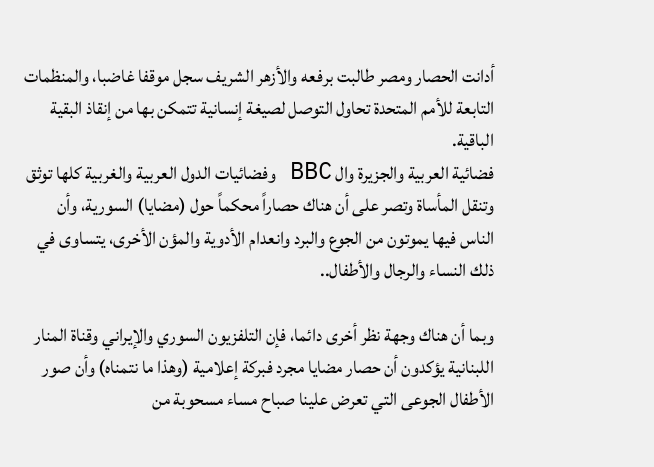أدانت الحصار ومصر طالبت برفعه والأزهر الشريف سجل موقفا غاضبا، والمنظمات التابعة للأمم المتحدة تحاول التوصل لصيغة إنسانية تتمكن بها من إنقاذ البقية الباقية.
فضائية العربية والجزيرة وال BBC وفضائيات الدول العربية والغربية كلها توثق وتنقل المأساة وتصر على أن هناك حصاراً محكماً حول (مضايا) السورية، وأن الناس فيها يموتون من الجوع والبرد وانعدام الأدوية والمؤن الأخرى، يتساوى في ذلك النساء والرجال والأطفال..

وبما أن هناك وجهة نظر أخرى دائما، فإن التلفزيون السوري والإيراني وقناة المنار اللبنانية يؤكدون أن حصار مضايا مجرد فبركة إعلامية (وهذا ما نتمناه) وأن صور الأطفال الجوعى التي تعرض علينا صباح مساء مسحوبة من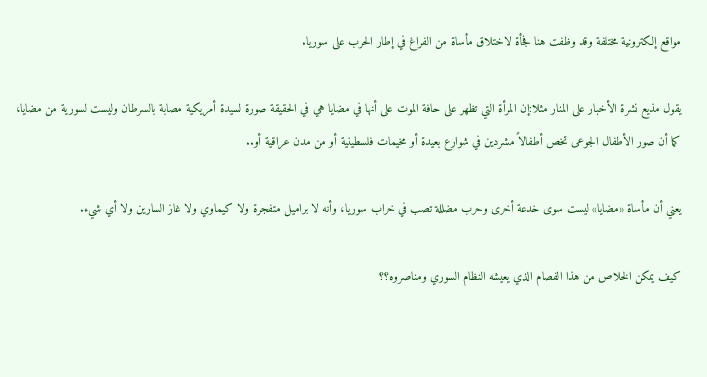مواقع إلكترونية مختلفة وقد وظفت هنا فجأة لاختلاق مأساة من الفراغ في إطار الحرب على سوريا.

يقول مذيع نشرة الأخبار على المنار مثلا:إن المرأة التي تظهر على حافة الموت على أنها في مضايا هي في الحقيقة صورة لسيدة أمريكية مصابة بالسرطان وليست لسورية من مضايا، كما أن صور الأطفال الجوعى تخص أطفالاً مشردين في شوارع بعيدة أو مخيمات فلسطينية أو من مدن عراقية أو..

يعني أن مأساة «مضايا» ليست سوى خدعة أخرى وحرب مضللة تصب في خراب سوريا، وأنه لا براميل متفجرة ولا كيماوي ولا غاز السارين ولا أي شيء.

كيف يمكن الخلاص من هذا الفصام الذي يعيشه النظام السوري ومناصروه؟؟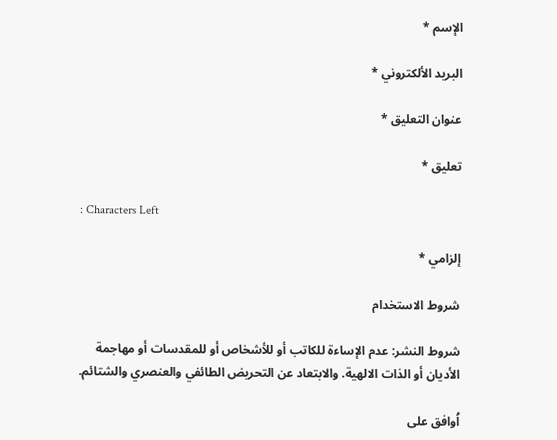الإسم *

البريد الألكتروني *

عنوان التعليق *

تعليق *

: Characters Left

إلزامي *

شروط الاستخدام

شروط النشر: عدم الإساءة للكاتب أو للأشخاص أو للمقدسات أو مهاجمة الأديان أو الذات الالهية. والابتعاد عن التحريض الطائفي والعنصري والشتائم.

اُوافق على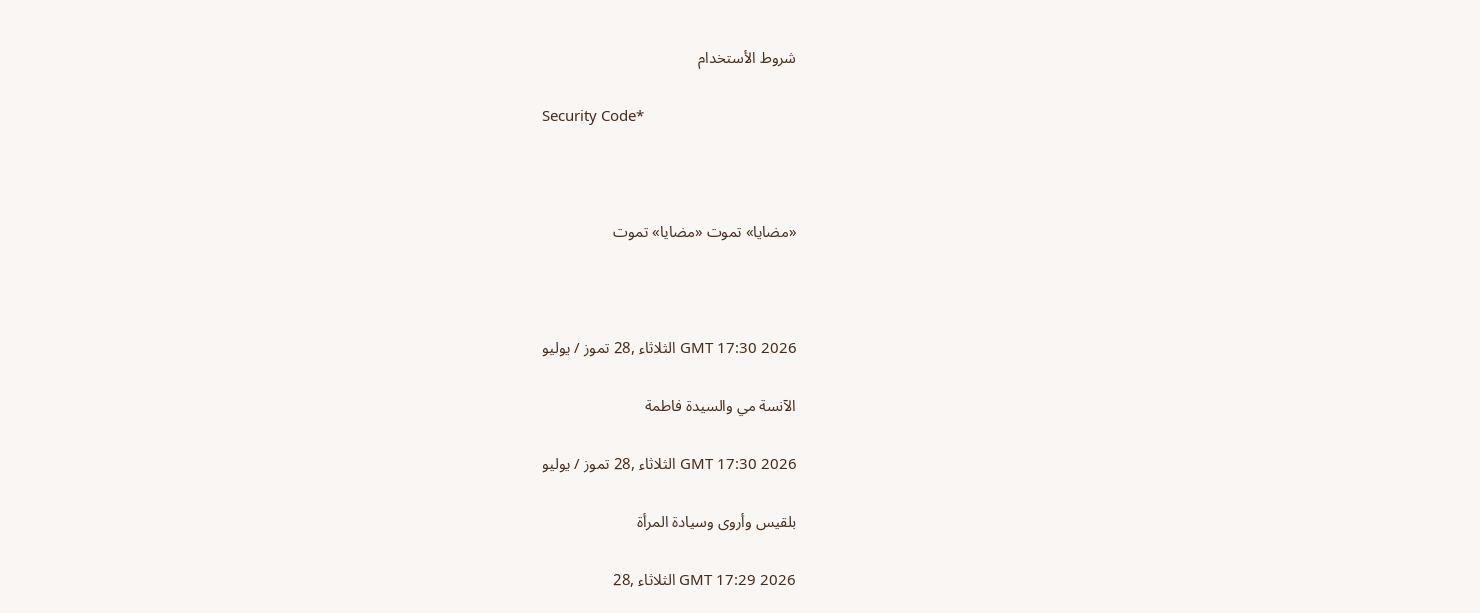شروط الأستخدام

Security Code*



«مضايا» تموت «مضايا» تموت



GMT 17:30 2026 الثلاثاء ,28 تموز / يوليو

الآنسة مي والسيدة فاطمة

GMT 17:30 2026 الثلاثاء ,28 تموز / يوليو

بلقيس وأروى وسيادة المرأة

GMT 17:29 2026 الثلاثاء ,28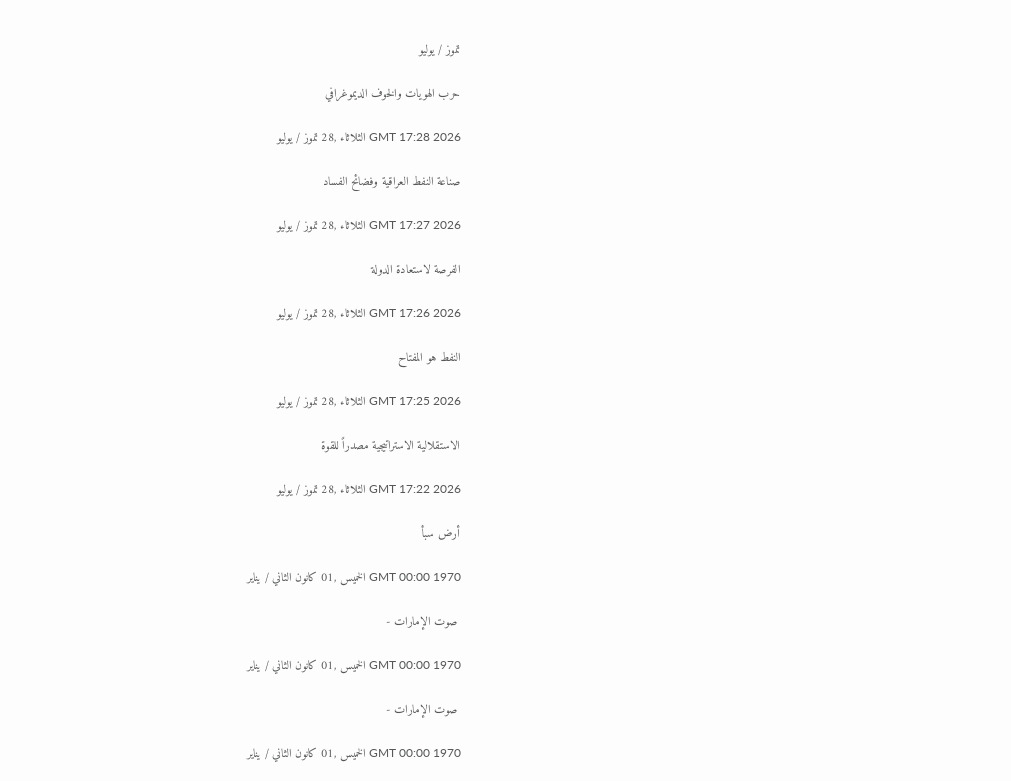تموز / يوليو

حرب الهويات والخوف الديموغرافي

GMT 17:28 2026 الثلاثاء ,28 تموز / يوليو

صناعة النفط العراقية وفضائح الفساد

GMT 17:27 2026 الثلاثاء ,28 تموز / يوليو

الفرصة لاستعادة الدولة

GMT 17:26 2026 الثلاثاء ,28 تموز / يوليو

النفط هو المفتاح

GMT 17:25 2026 الثلاثاء ,28 تموز / يوليو

الاستقلالية الاستراتيجية مصدراً للقوة

GMT 17:22 2026 الثلاثاء ,28 تموز / يوليو

أرض سبأ

GMT 00:00 1970 الخميس ,01 كانون الثاني / يناير

 صوت الإمارات -

GMT 00:00 1970 الخميس ,01 كانون الثاني / يناير

 صوت الإمارات -

GMT 00:00 1970 الخميس ,01 كانون الثاني / يناير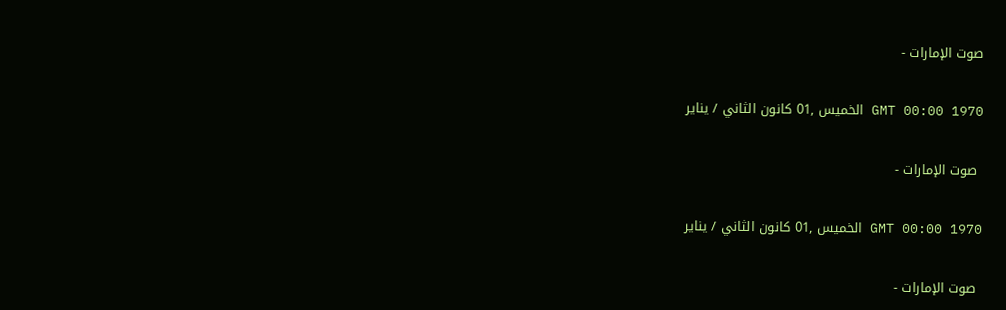صوت الإمارات -

GMT 00:00 1970 الخميس ,01 كانون الثاني / يناير

 صوت الإمارات -

GMT 00:00 1970 الخميس ,01 كانون الثاني / يناير

 صوت الإمارات -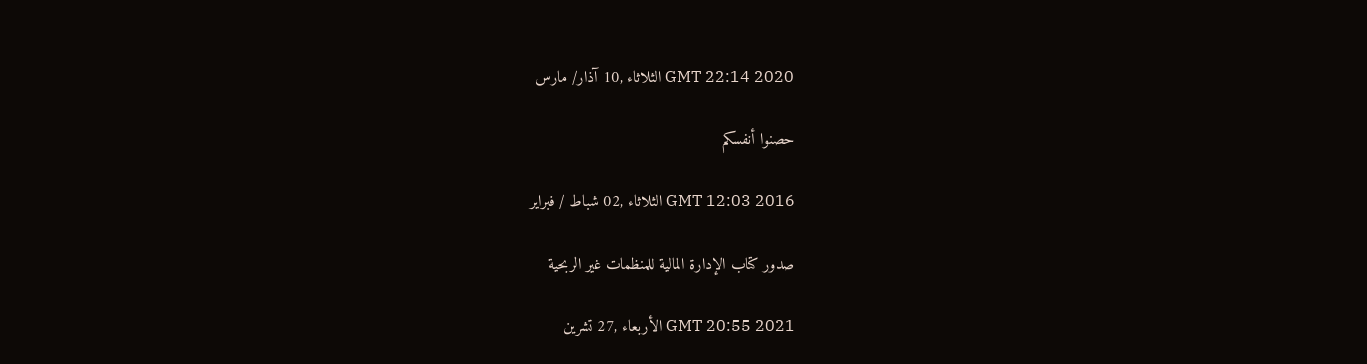GMT 22:14 2020 الثلاثاء ,10 آذار/ مارس

حصنوا أنفسكم

GMT 12:03 2016 الثلاثاء ,02 شباط / فبراير

صدور كتاب الإدارة المالية للمنظمات غير الربحية

GMT 20:55 2021 الأربعاء ,27 تشرين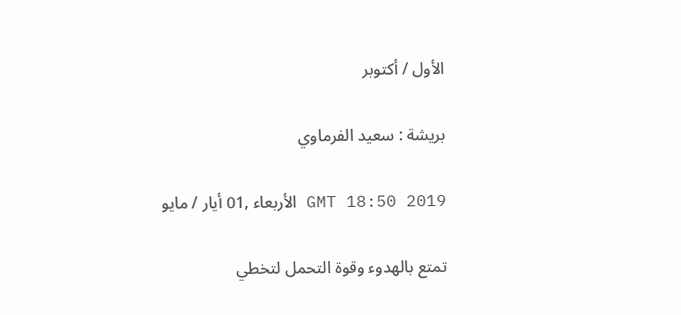الأول / أكتوبر

بريشة : سعيد الفرماوي

GMT 18:50 2019 الأربعاء ,01 أيار / مايو

تمتع بالهدوء وقوة التحمل لتخطي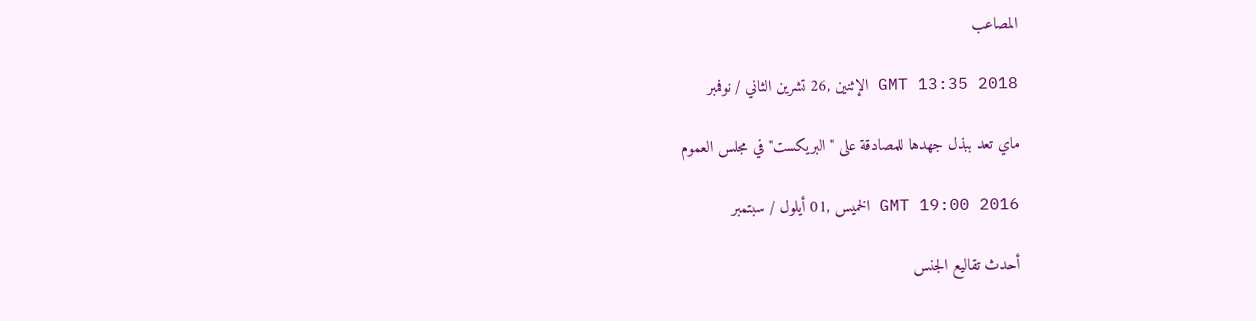المصاعب

GMT 13:35 2018 الإثنين ,26 تشرين الثاني / نوفمبر

ماي تعد ببذل جهدها للمصادقة على "البريكست" في مجلس العموم

GMT 19:00 2016 الخميس ,01 أيلول / سبتمبر

أحدث تقاليع الجنس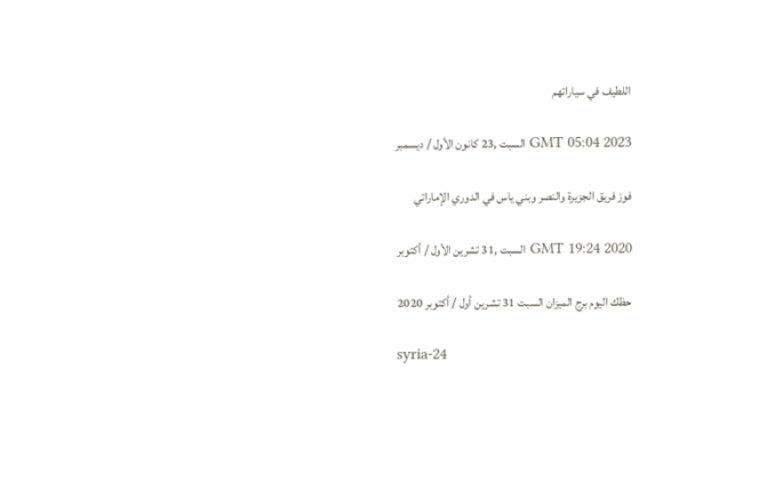اللطيف في سياراتهم

GMT 05:04 2023 السبت ,23 كانون الأول / ديسمبر

فوز فريق الجزيرة والنصر وبني ياس في الدوري الإماراتي

GMT 19:24 2020 السبت ,31 تشرين الأول / أكتوبر

حظك اليوم برج الميزان السبت 31 تشرين أول / أكتوبر 2020

syria-24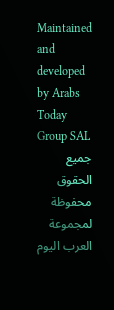Maintained and developed by Arabs Today Group SAL
جميع الحقوق محفوظة لمجموعة العرب اليوم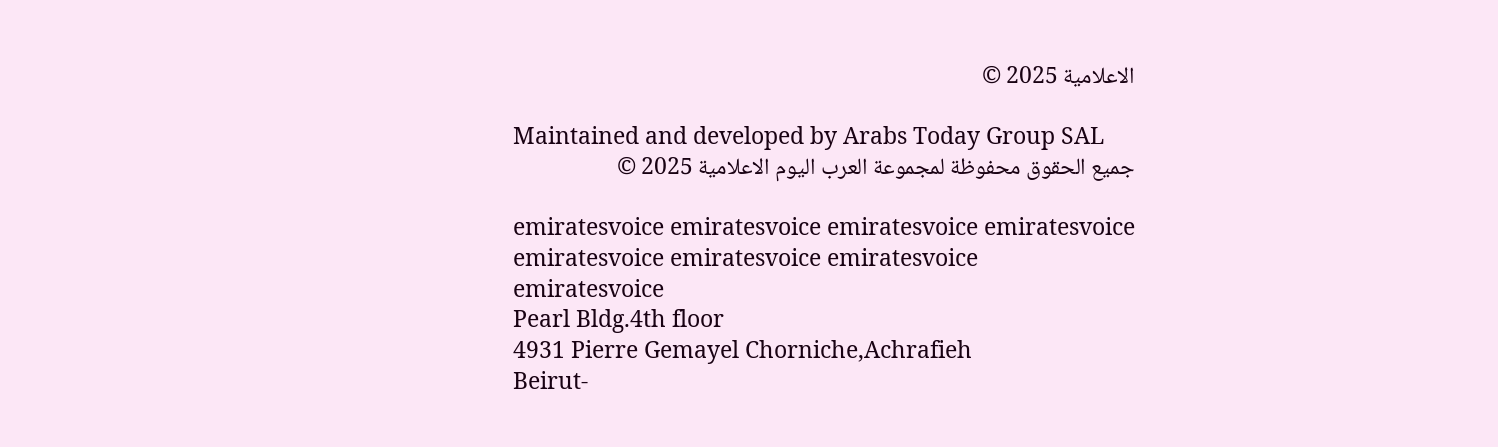الاعلامية 2025 ©

Maintained and developed by Arabs Today Group SAL
جميع الحقوق محفوظة لمجموعة العرب اليوم الاعلامية 2025 ©

emiratesvoice emiratesvoice emiratesvoice emiratesvoice
emiratesvoice emiratesvoice emiratesvoice
emiratesvoice
Pearl Bldg.4th floor
4931 Pierre Gemayel Chorniche,Achrafieh
Beirut-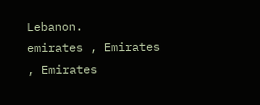Lebanon.
emirates , Emirates , Emirates